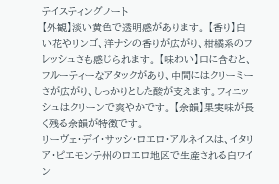テイスティングノート
【外観】淡い黄色で透明感があります。 【香り】白い花やリンゴ、洋ナシの香りが広がり、柑橘系のフレッシュさも感じられます。 【味わい】口に含むと、フルーティーなアタックがあり、中間にはクリーミーさが広がり、しっかりとした酸が支えます。フィニッシュはクリーンで爽やかです。 【余韻】果実味が長く残る余韻が特徴です。
リーヴェ・デイ・サッシ・ロエロ・アルネイスは、イタリア・ピエモンテ州のロエロ地区で生産される白ワイン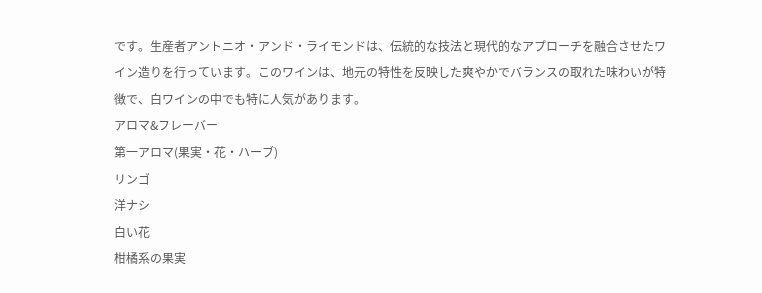です。生産者アントニオ・アンド・ライモンドは、伝統的な技法と現代的なアプローチを融合させたワイン造りを行っています。このワインは、地元の特性を反映した爽やかでバランスの取れた味わいが特徴で、白ワインの中でも特に人気があります。
アロマ&フレーバー
第一アロマ(果実・花・ハーブ)
リンゴ
洋ナシ
白い花
柑橘系の果実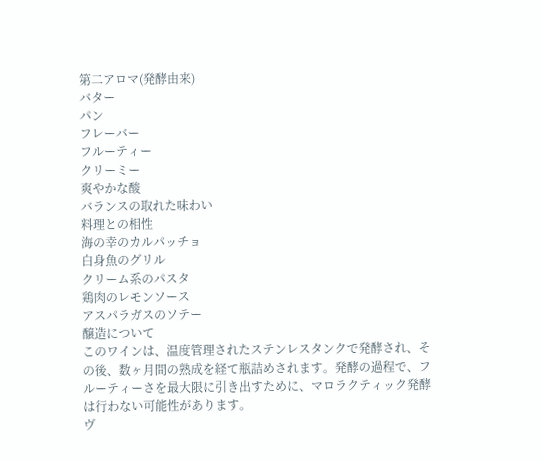第二アロマ(発酵由来)
バター
パン
フレーバー
フルーティー
クリーミー
爽やかな酸
バランスの取れた味わい
料理との相性
海の幸のカルパッチョ
白身魚のグリル
クリーム系のパスタ
鶏肉のレモンソース
アスパラガスのソテー
醸造について
このワインは、温度管理されたステンレスタンクで発酵され、その後、数ヶ月間の熟成を経て瓶詰めされます。発酵の過程で、フルーティーさを最大限に引き出すために、マロラクティック発酵は行わない可能性があります。
ヴ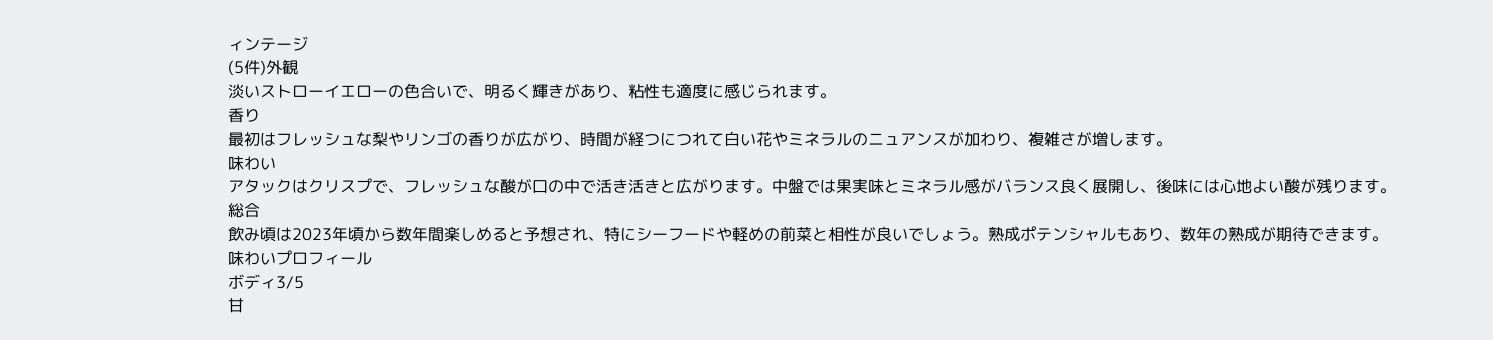ィンテージ
(5件)外観
淡いストローイエローの色合いで、明るく輝きがあり、粘性も適度に感じられます。
香り
最初はフレッシュな梨やリンゴの香りが広がり、時間が経つにつれて白い花やミネラルのニュアンスが加わり、複雑さが増します。
味わい
アタックはクリスプで、フレッシュな酸が口の中で活き活きと広がります。中盤では果実味とミネラル感がバランス良く展開し、後味には心地よい酸が残ります。
総合
飲み頃は2023年頃から数年間楽しめると予想され、特にシーフードや軽めの前菜と相性が良いでしょう。熟成ポテンシャルもあり、数年の熟成が期待できます。
味わいプロフィール
ボディ3/5
甘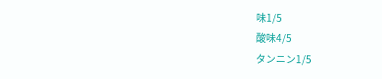味1/5
酸味4/5
タンニン1/5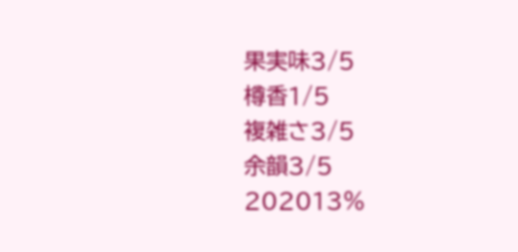果実味3/5
樽香1/5
複雑さ3/5
余韻3/5
202013%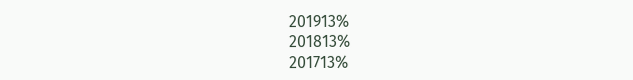201913%
201813%
201713%